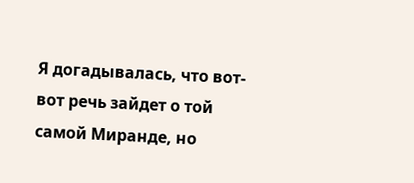Я догадывалась, что вот-вот речь зайдет о той самой Миранде, но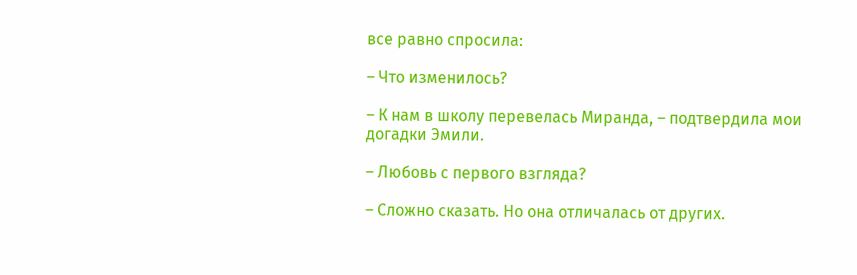все равно спросила:

– Что изменилось?

– К нам в школу перевелась Миранда, – подтвердила мои догадки Эмили.

– Любовь с первого взгляда?

– Сложно сказать. Но она отличалась от других.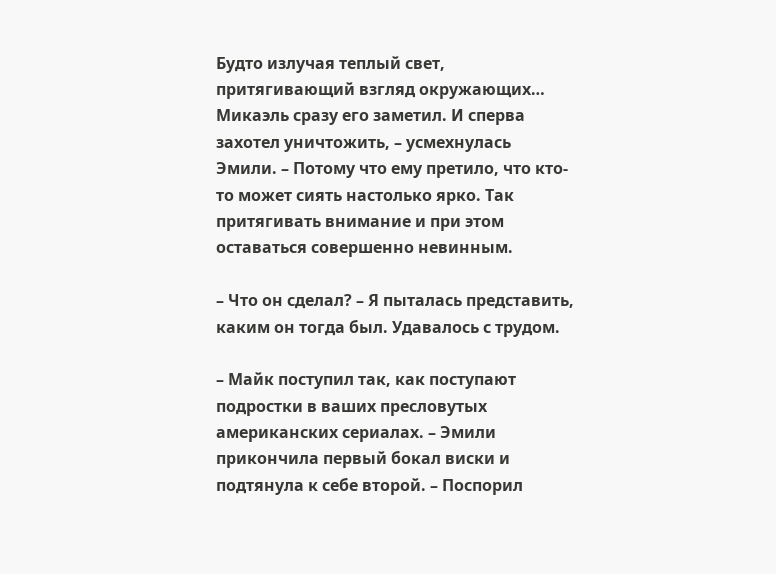Будто излучая теплый свет, притягивающий взгляд окружающих… Микаэль сразу его заметил. И сперва захотел уничтожить, – усмехнулась Эмили. – Потому что ему претило, что кто-то может сиять настолько ярко. Так притягивать внимание и при этом оставаться совершенно невинным.

– Что он сделал? – Я пыталась представить, каким он тогда был. Удавалось с трудом.

– Майк поступил так, как поступают подростки в ваших пресловутых американских сериалах. – Эмили прикончила первый бокал виски и подтянула к себе второй. – Поспорил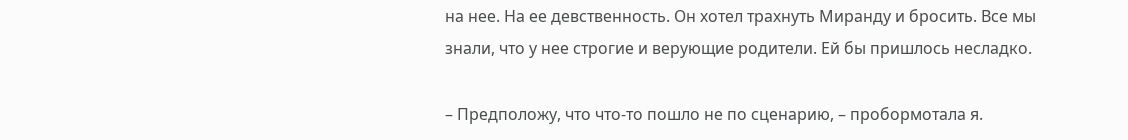на нее. На ее девственность. Он хотел трахнуть Миранду и бросить. Все мы знали, что у нее строгие и верующие родители. Ей бы пришлось несладко.

– Предположу, что что-то пошло не по сценарию, – пробормотала я.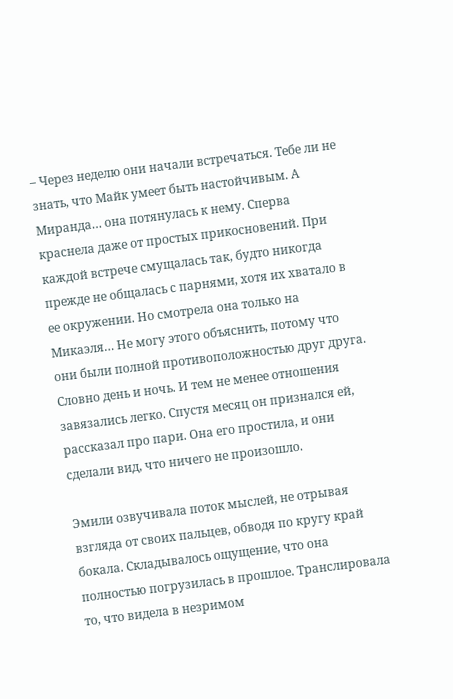– Через неделю они начали встречаться. Тебе ли не знать, что Майк умеет быть настойчивым. А Миранда… она потянулась к нему. Сперва краснела даже от простых прикосновений. При каждой встрече смущалась так, будто никогда прежде не общалась с парнями, хотя их хватало в ее окружении. Но смотрела она только на Микаэля… Не могу этого объяснить, потому что они были полной противоположностью друг друга. Словно день и ночь. И тем не менее отношения завязались легко. Спустя месяц он признался ей, рассказал про пари. Она его простила, и они сделали вид, что ничего не произошло.

Эмили озвучивала поток мыслей, не отрывая взгляда от своих пальцев, обводя по кругу край бокала. Складывалось ощущение, что она полностью погрузилась в прошлое. Транслировала то, что видела в незримом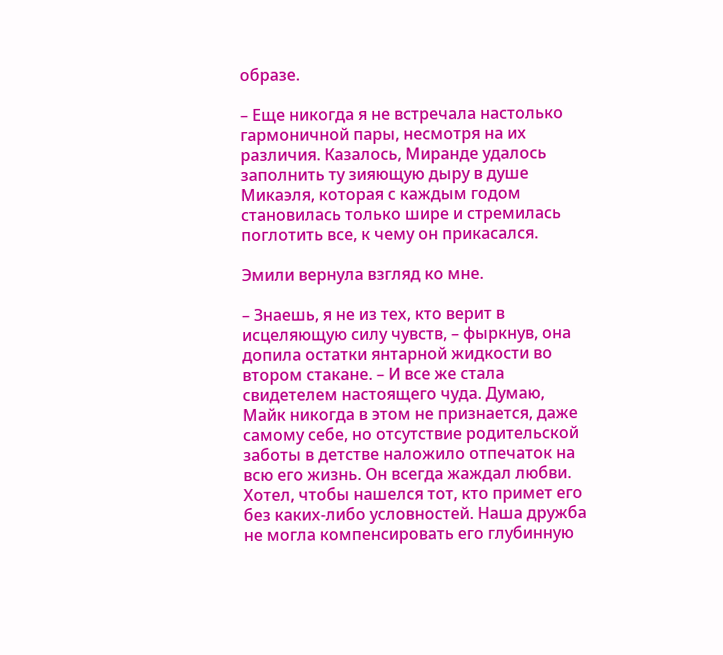образе.

– Еще никогда я не встречала настолько гармоничной пары, несмотря на их различия. Казалось, Миранде удалось заполнить ту зияющую дыру в душе Микаэля, которая с каждым годом становилась только шире и стремилась поглотить все, к чему он прикасался.

Эмили вернула взгляд ко мне.

– Знаешь, я не из тех, кто верит в исцеляющую силу чувств, – фыркнув, она допила остатки янтарной жидкости во втором стакане. – И все же стала свидетелем настоящего чуда. Думаю, Майк никогда в этом не признается, даже самому себе, но отсутствие родительской заботы в детстве наложило отпечаток на всю его жизнь. Он всегда жаждал любви. Хотел, чтобы нашелся тот, кто примет его без каких-либо условностей. Наша дружба не могла компенсировать его глубинную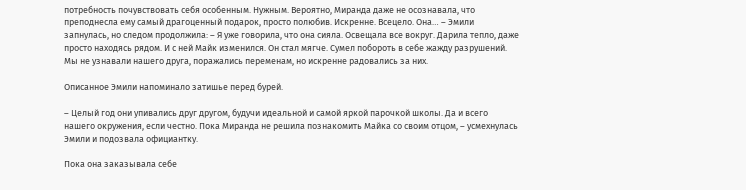потребность почувствовать себя особенным. Нужным. Вероятно, Миранда даже не осознавала, что преподнесла ему самый драгоценный подарок, просто полюбив. Искренне. Всецело. Она… – Эмили запнулась, но следом продолжила: – Я уже говорила, что она сияла. Освещала все вокруг. Дарила тепло, даже просто находясь рядом. И с ней Майк изменился. Он стал мягче. Сумел побороть в себе жажду разрушений. Мы не узнавали нашего друга, поражались переменам, но искренне радовались за них.

Описанное Эмили напоминало затишье перед бурей.

– Целый год они упивались друг другом, будучи идеальной и самой яркой парочкой школы. Да и всего нашего окружения, если честно. Пока Миранда не решила познакомить Майка со своим отцом, – усмехнулась Эмили и подозвала официантку.

Пока она заказывала себе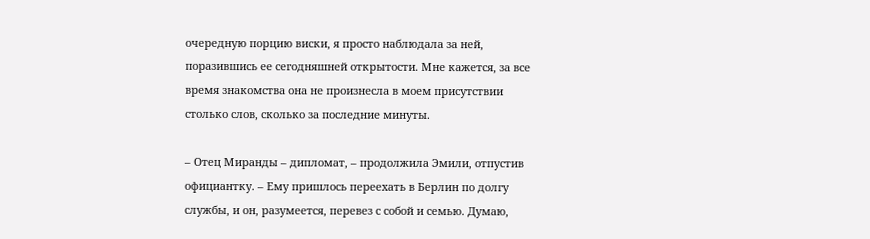очередную порцию виски, я просто наблюдала за ней, поразившись ее сегодняшней открытости. Мне кажется, за все время знакомства она не произнесла в моем присутствии столько слов, сколько за последние минуты.

– Отец Миранды – дипломат, – продолжила Эмили, отпустив официантку. – Ему пришлось переехать в Берлин по долгу службы, и он, разумеется, перевез с собой и семью. Думаю,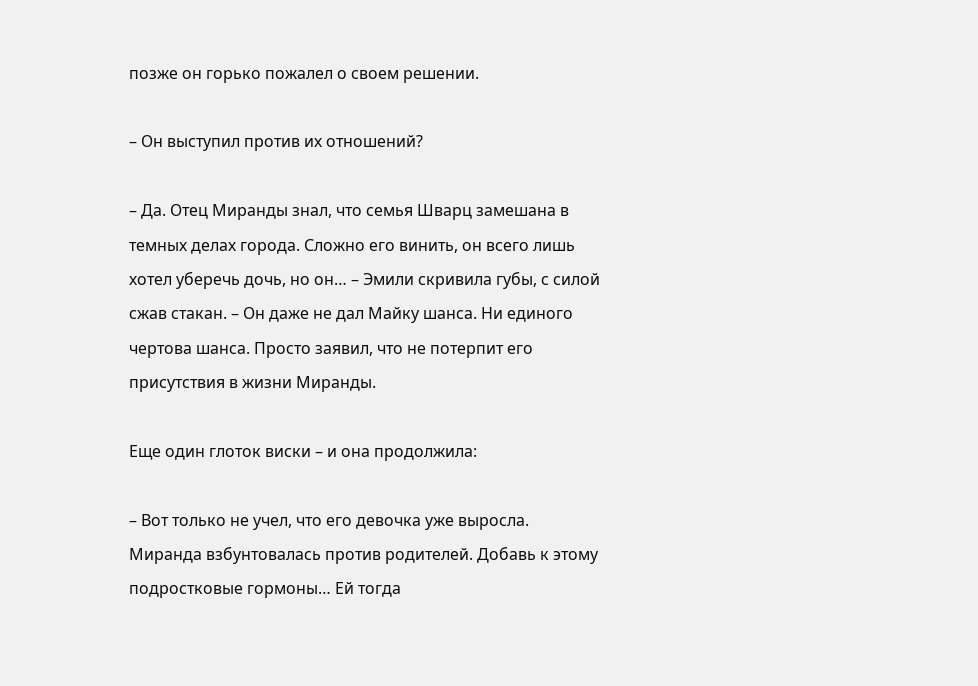позже он горько пожалел о своем решении.

– Он выступил против их отношений?

– Да. Отец Миранды знал, что семья Шварц замешана в темных делах города. Сложно его винить, он всего лишь хотел уберечь дочь, но он… – Эмили скривила губы, с силой сжав стакан. – Он даже не дал Майку шанса. Ни единого чертова шанса. Просто заявил, что не потерпит его присутствия в жизни Миранды.

Еще один глоток виски – и она продолжила:

– Вот только не учел, что его девочка уже выросла. Миранда взбунтовалась против родителей. Добавь к этому подростковые гормоны… Ей тогда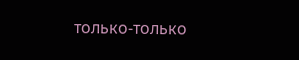только-только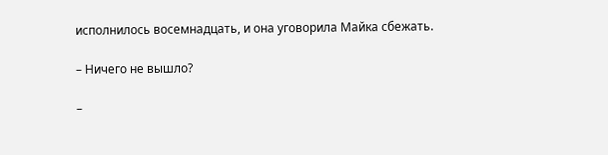исполнилось восемнадцать, и она уговорила Майка сбежать.

– Ничего не вышло?

–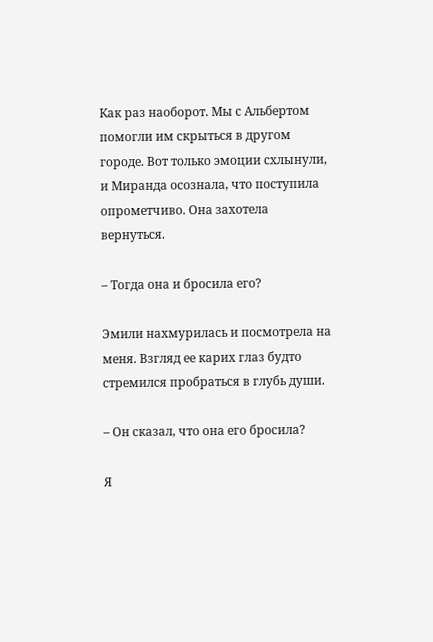Как раз наоборот. Мы с Альбертом помогли им скрыться в другом городе. Вот только эмоции схлынули, и Миранда осознала, что поступила опрометчиво. Она захотела вернуться.

– Тогда она и бросила его?

Эмили нахмурилась и посмотрела на меня. Взгляд ее карих глаз будто стремился пробраться в глубь души.

– Он сказал, что она его бросила?

Я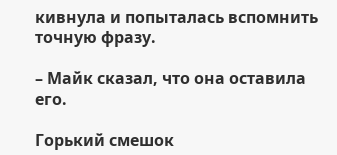кивнула и попыталась вспомнить точную фразу.

– Майк сказал, что она оставила его.

Горький смешок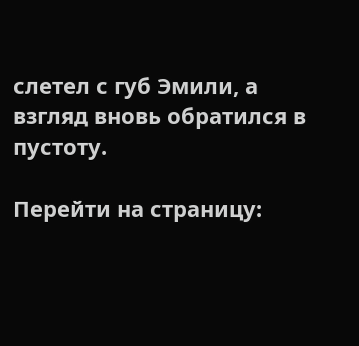слетел с губ Эмили, а взгляд вновь обратился в пустоту.

Перейти на страницу: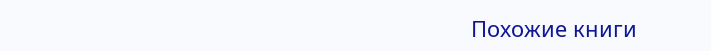Похожие книги